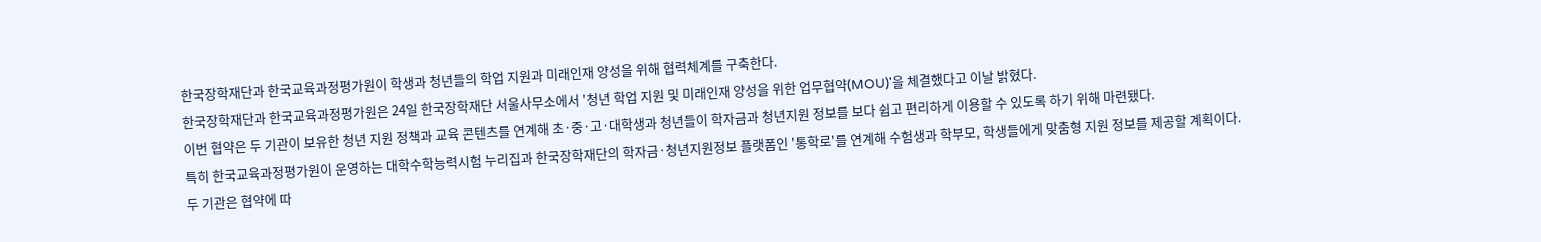한국장학재단과 한국교육과정평가원이 학생과 청년들의 학업 지원과 미래인재 양성을 위해 협력체계를 구축한다.
한국장학재단과 한국교육과정평가원은 24일 한국장학재단 서울사무소에서 '청년 학업 지원 및 미래인재 양성을 위한 업무협약(MOU)'을 체결했다고 이날 밝혔다.
이번 협약은 두 기관이 보유한 청년 지원 정책과 교육 콘텐츠를 연계해 초·중·고·대학생과 청년들이 학자금과 청년지원 정보를 보다 쉽고 편리하게 이용할 수 있도록 하기 위해 마련됐다.
특히 한국교육과정평가원이 운영하는 대학수학능력시험 누리집과 한국장학재단의 학자금·청년지원정보 플랫폼인 '통학로'를 연계해 수험생과 학부모, 학생들에게 맞춤형 지원 정보를 제공할 계획이다.
두 기관은 협약에 따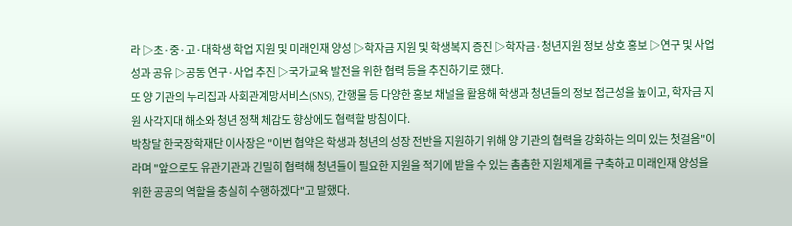라 ▷초·중·고·대학생 학업 지원 및 미래인재 양성 ▷학자금 지원 및 학생복지 증진 ▷학자금·청년지원 정보 상호 홍보 ▷연구 및 사업 성과 공유 ▷공동 연구·사업 추진 ▷국가교육 발전을 위한 협력 등을 추진하기로 했다.
또 양 기관의 누리집과 사회관계망서비스(SNS), 간행물 등 다양한 홍보 채널을 활용해 학생과 청년들의 정보 접근성을 높이고, 학자금 지원 사각지대 해소와 청년 정책 체감도 향상에도 협력할 방침이다.
박창달 한국장학재단 이사장은 "이번 협약은 학생과 청년의 성장 전반을 지원하기 위해 양 기관의 협력을 강화하는 의미 있는 첫걸음"이라며 "앞으로도 유관기관과 긴밀히 협력해 청년들이 필요한 지원을 적기에 받을 수 있는 촘촘한 지원체계를 구축하고 미래인재 양성을 위한 공공의 역할을 충실히 수행하겠다"고 말했다.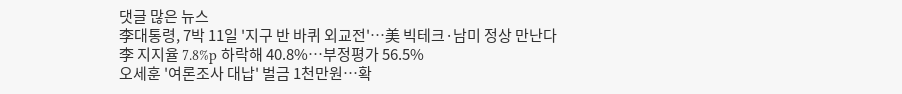댓글 많은 뉴스
李대통령, 7박 11일 '지구 반 바퀴 외교전'…美 빅테크·남미 정상 만난다
李 지지율 7.8%p 하락해 40.8%…부정평가 56.5%
오세훈 '여론조사 대납' 벌금 1천만원…확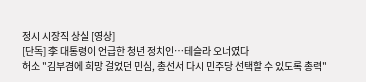정시 시장직 상실 [영상]
[단독] 李 대통령이 언급한 청년 정치인…테슬라 오너였다
허소 "김부겸에 희망 걸었던 민심, 총선서 다시 민주당 선택할 수 있도록 총력"